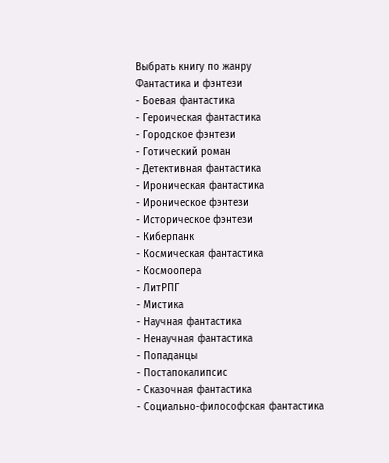Выбрать книгу по жанру
Фантастика и фэнтези
- Боевая фантастика
- Героическая фантастика
- Городское фэнтези
- Готический роман
- Детективная фантастика
- Ироническая фантастика
- Ироническое фэнтези
- Историческое фэнтези
- Киберпанк
- Космическая фантастика
- Космоопера
- ЛитРПГ
- Мистика
- Научная фантастика
- Ненаучная фантастика
- Попаданцы
- Постапокалипсис
- Сказочная фантастика
- Социально-философская фантастика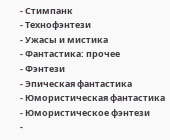- Стимпанк
- Технофэнтези
- Ужасы и мистика
- Фантастика: прочее
- Фэнтези
- Эпическая фантастика
- Юмористическая фантастика
- Юмористическое фэнтези
-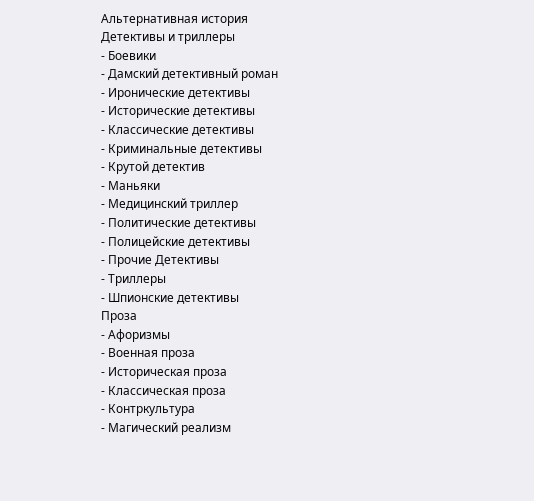Альтернативная история
Детективы и триллеры
- Боевики
- Дамский детективный роман
- Иронические детективы
- Исторические детективы
- Классические детективы
- Криминальные детективы
- Крутой детектив
- Маньяки
- Медицинский триллер
- Политические детективы
- Полицейские детективы
- Прочие Детективы
- Триллеры
- Шпионские детективы
Проза
- Афоризмы
- Военная проза
- Историческая проза
- Классическая проза
- Контркультура
- Магический реализм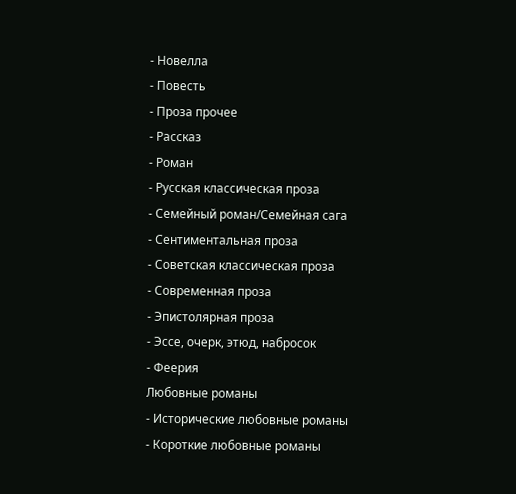- Новелла
- Повесть
- Проза прочее
- Рассказ
- Роман
- Русская классическая проза
- Семейный роман/Семейная сага
- Сентиментальная проза
- Советская классическая проза
- Современная проза
- Эпистолярная проза
- Эссе, очерк, этюд, набросок
- Феерия
Любовные романы
- Исторические любовные романы
- Короткие любовные романы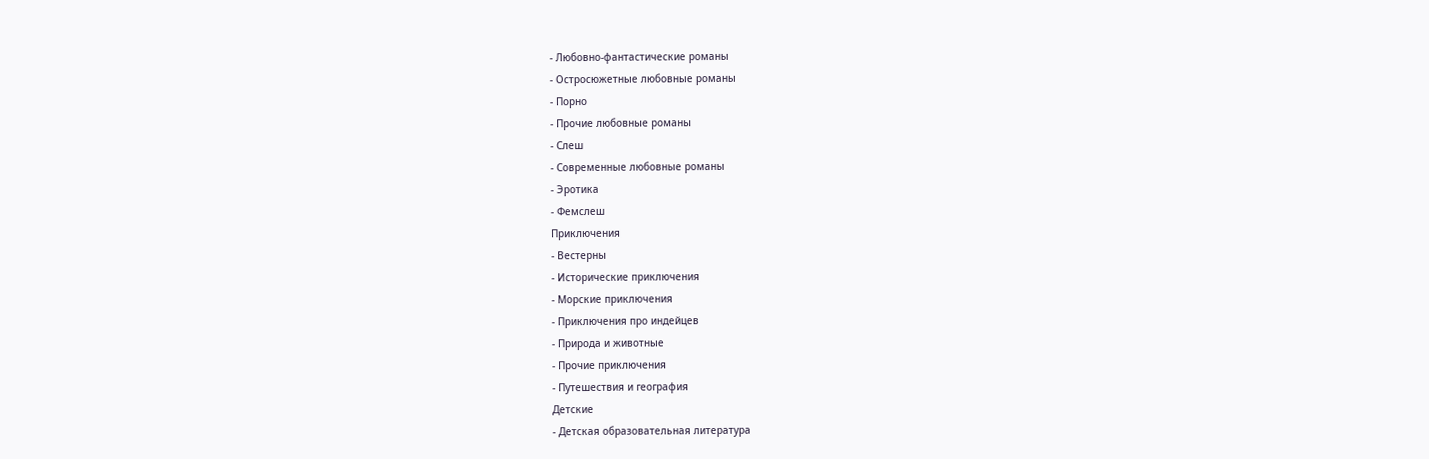- Любовно-фантастические романы
- Остросюжетные любовные романы
- Порно
- Прочие любовные романы
- Слеш
- Современные любовные романы
- Эротика
- Фемслеш
Приключения
- Вестерны
- Исторические приключения
- Морские приключения
- Приключения про индейцев
- Природа и животные
- Прочие приключения
- Путешествия и география
Детские
- Детская образовательная литература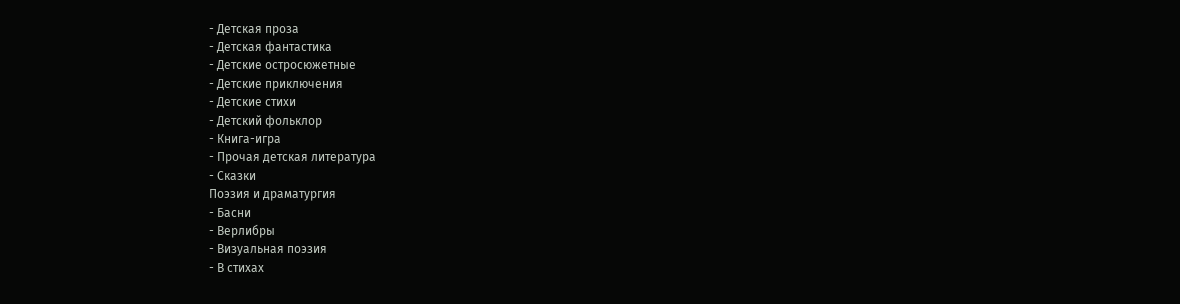- Детская проза
- Детская фантастика
- Детские остросюжетные
- Детские приключения
- Детские стихи
- Детский фольклор
- Книга-игра
- Прочая детская литература
- Сказки
Поэзия и драматургия
- Басни
- Верлибры
- Визуальная поэзия
- В стихах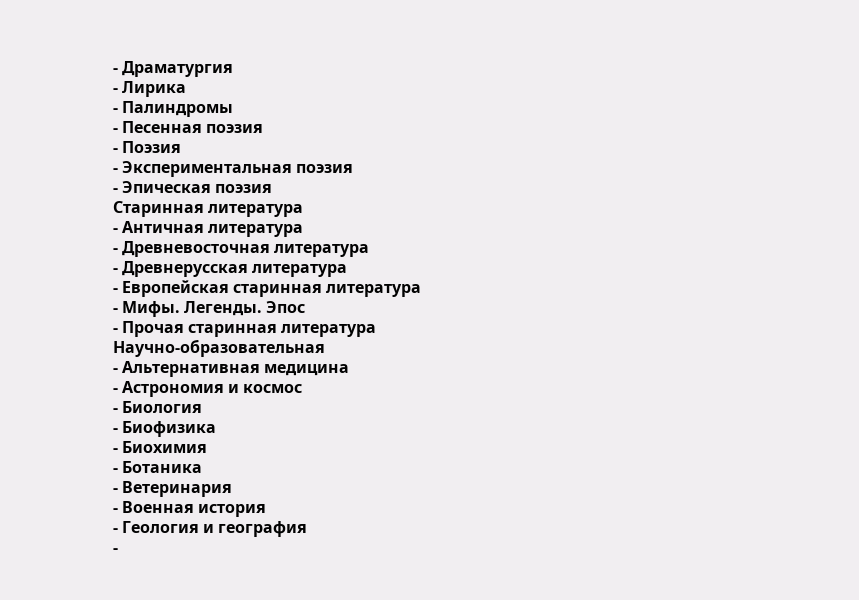- Драматургия
- Лирика
- Палиндромы
- Песенная поэзия
- Поэзия
- Экспериментальная поэзия
- Эпическая поэзия
Старинная литература
- Античная литература
- Древневосточная литература
- Древнерусская литература
- Европейская старинная литература
- Мифы. Легенды. Эпос
- Прочая старинная литература
Научно-образовательная
- Альтернативная медицина
- Астрономия и космос
- Биология
- Биофизика
- Биохимия
- Ботаника
- Ветеринария
- Военная история
- Геология и география
-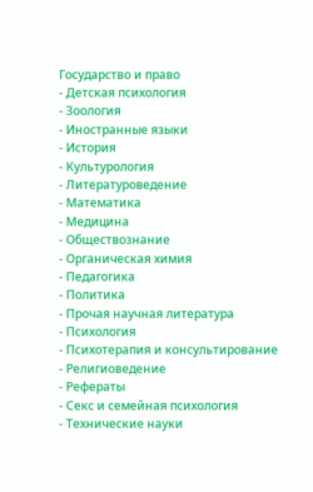Государство и право
- Детская психология
- Зоология
- Иностранные языки
- История
- Культурология
- Литературоведение
- Математика
- Медицина
- Обществознание
- Органическая химия
- Педагогика
- Политика
- Прочая научная литература
- Психология
- Психотерапия и консультирование
- Религиоведение
- Рефераты
- Секс и семейная психология
- Технические науки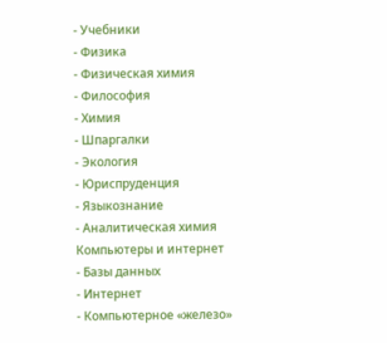- Учебники
- Физика
- Физическая химия
- Философия
- Химия
- Шпаргалки
- Экология
- Юриспруденция
- Языкознание
- Аналитическая химия
Компьютеры и интернет
- Базы данных
- Интернет
- Компьютерное «железо»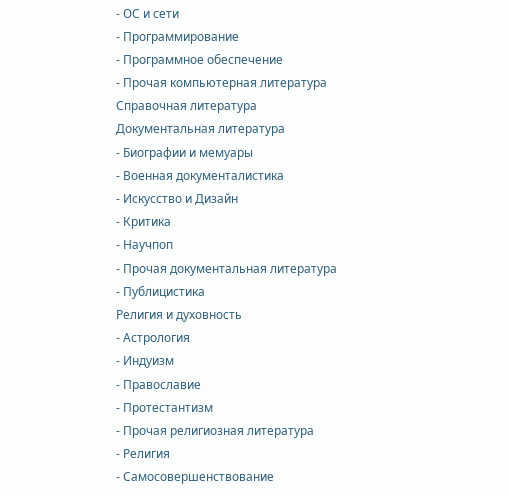- ОС и сети
- Программирование
- Программное обеспечение
- Прочая компьютерная литература
Справочная литература
Документальная литература
- Биографии и мемуары
- Военная документалистика
- Искусство и Дизайн
- Критика
- Научпоп
- Прочая документальная литература
- Публицистика
Религия и духовность
- Астрология
- Индуизм
- Православие
- Протестантизм
- Прочая религиозная литература
- Религия
- Самосовершенствование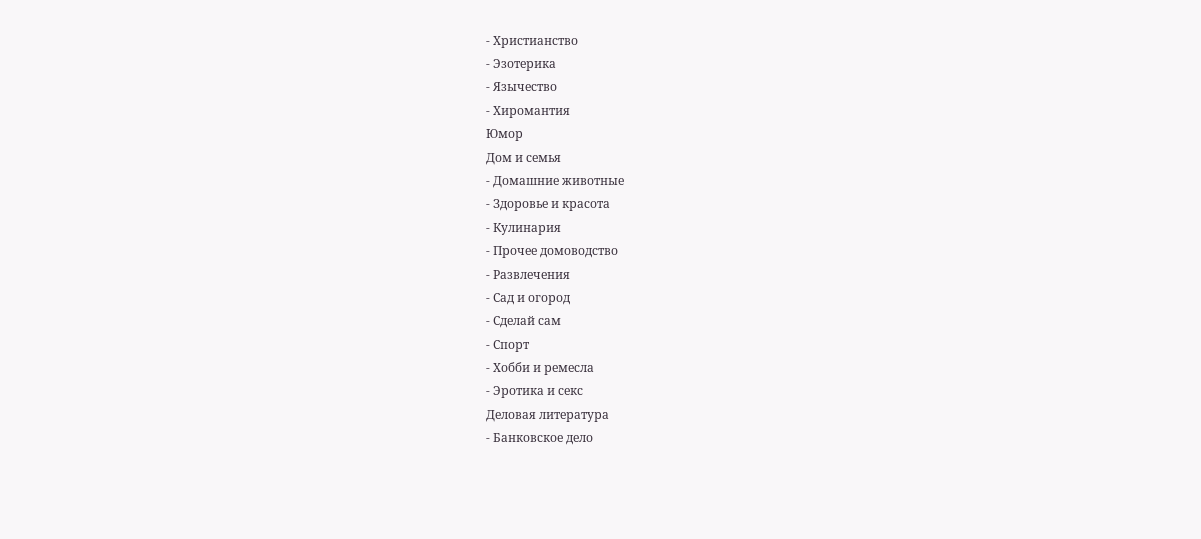- Христианство
- Эзотерика
- Язычество
- Хиромантия
Юмор
Дом и семья
- Домашние животные
- Здоровье и красота
- Кулинария
- Прочее домоводство
- Развлечения
- Сад и огород
- Сделай сам
- Спорт
- Хобби и ремесла
- Эротика и секс
Деловая литература
- Банковское дело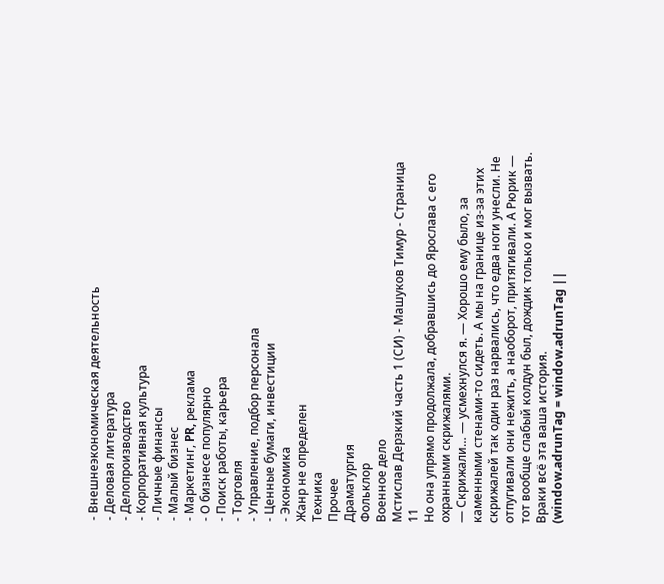- Внешнеэкономическая деятельность
- Деловая литература
- Делопроизводство
- Корпоративная культура
- Личные финансы
- Малый бизнес
- Маркетинг, PR, реклама
- О бизнесе популярно
- Поиск работы, карьера
- Торговля
- Управление, подбор персонала
- Ценные бумаги, инвестиции
- Экономика
Жанр не определен
Техника
Прочее
Драматургия
Фольклор
Военное дело
Мстислав Дерзкий часть 1 (СИ) - Машуков Тимур - Страница 11
Но она упрямо продолжала, добравшись до Ярослава с его охранными скрижалями.
— Скрижали… — усмехнулся я. — Хорошо ему было, за каменными стенами-то сидеть. А мы на границе из-за этих скрижалей так один раз нарвались, что едва ноги унесли. Не отпугивали они нежить, а наоборот, притягивали. А Рюрик — тот вообще слабый колдун был, дождик только и мог вызвать. Враки всё эта ваша история.
(window.adrunTag = window.adrunTag ||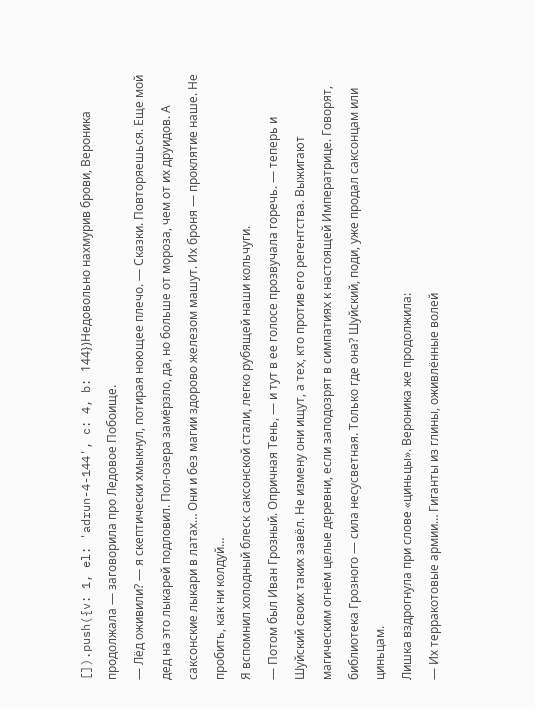[]).push({v: 1, el: 'adrun-4-144', c: 4, b: 144})Недовольно нахмурив брови, Вероника продолжала — заговорила про Ледовое Побоище.
— Лёд оживили? — я скептически хмыкнул, потирая ноющее плечо. — Сказки. Повторяешься. Еще мой дед на это лыкарей подловил. Пол-озера замёрзло, да, но больше от мороза, чем от их друидов. А саксонские лыкари в латах… Они и без магии здорово железом машут. Их броня — проклятие наше. Не пробить, как ни колдуй…
Я вспомнил холодный блеск саксонской стали, легко рубящей наши кольчуги.
— Потом был Иван Грозный. Опричная Тень, — и тут в ее голосе прозвучала горечь. — теперь и Шуйский своих таких завёл. Не измену они ищут, а тех, кто против его регентства. Выжигают магическим огнём целые деревни, если заподозрят в симпатиях к настоящей Императрице. Говорят, библиотека Грозного — сила несусветная. Только где она? Шуйский, поди, уже продал саксонцам или циньцам.
Лишка вздрогнула при слове «циньцы». Вероника же продолжила:
— Их терракотовые армии… Гиганты из глины, оживлённые волей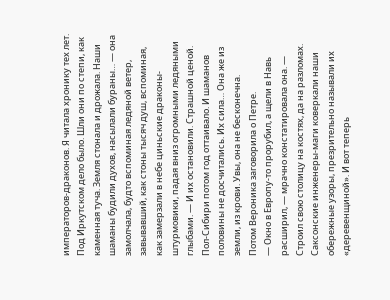императоров-драконов. Я читала хронику тех лет. Под Иркутском дело было. Шли они по степи, как каменная туча. Земля стонала и дрожала. Наши шаманы будили духов, насылали бураны… — она замолчала, будто вспоминая ледяной ветер, завывавший, как стоны тысяч душ, вспоминая, как замерзали в небе циньские драконы-штурмовики, падая вниз огромными ледяными глыбами. — И их остановили. Страшной ценой. Пол-Сибири потом год оттаивало. И шаманов половины не досчитались. Их сила… Она же из земли, из крови. Увы, она не бесконечна.
Потом Вероника заговорила о Петре.
— Окно в Европу-то прорубил, а щели в Навь расширил, — мрачно констатировала она. — Строил свою столицу на костях, да на разломах. Саксонские инженеры-маги коверкали наши обережные узоры, презрительно называли их «деревенщиной». И вот теперь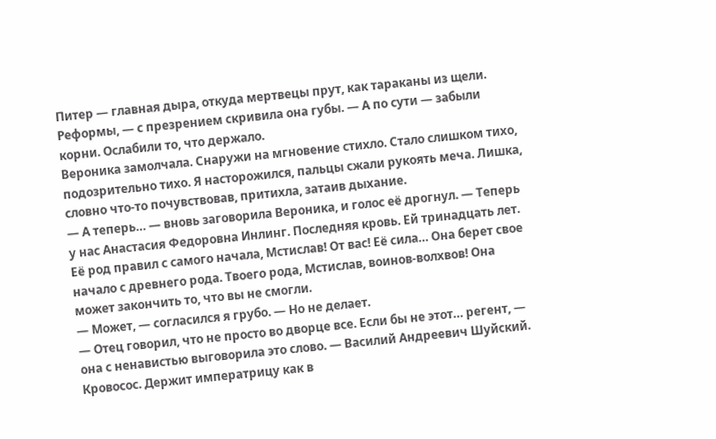Питер — главная дыра, откуда мертвецы прут, как тараканы из щели. Реформы, — с презрением скривила она губы. — А по сути — забыли корни. Ослабили то, что держало.
Вероника замолчала. Снаружи на мгновение стихло. Стало слишком тихо, подозрительно тихо. Я насторожился, пальцы сжали рукоять меча. Лишка, словно что-то почувствовав, притихла, затаив дыхание.
— А теперь… — вновь заговорила Вероника, и голос её дрогнул. — Теперь у нас Анастасия Федоровна Инлинг. Последняя кровь. Ей тринадцать лет. Её род правил с самого начала, Мстислав! От вас! Её сила… Она берет свое начало с древнего рода. Твоего рода, Мстислав, воинов-волхвов! Она может закончить то, что вы не смогли.
— Может, — согласился я грубо. — Но не делает.
— Отец говорил, что не просто во дворце все. Если бы не этот… регент, — она с ненавистью выговорила это слово. — Василий Андреевич Шуйский. Кровосос. Держит императрицу как в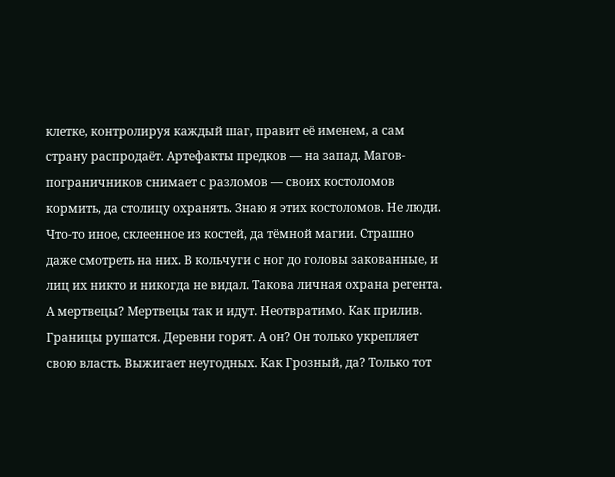клетке, контролируя каждый шаг, правит её именем, а сам страну распродаёт. Артефакты предков — на запад. Магов-пограничников снимает с разломов — своих костоломов кормить, да столицу охранять. Знаю я этих костоломов. Не люди. Что-то иное, склеенное из костей, да тёмной магии. Страшно даже смотреть на них. В кольчуги с ног до головы закованные, и лиц их никто и никогда не видал. Такова личная охрана регента. А мертвецы? Мертвецы так и идут. Неотвратимо. Как прилив. Границы рушатся. Деревни горят. А он? Он только укрепляет свою власть. Выжигает неугодных. Как Грозный, да? Только тот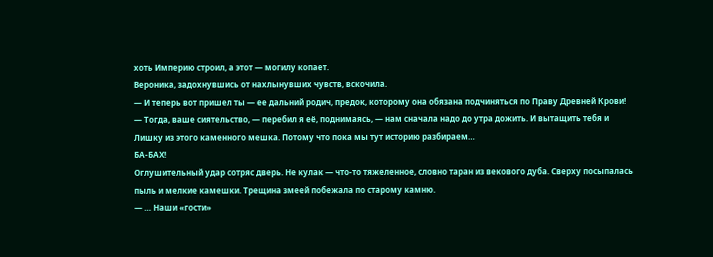хоть Империю строил, а этот — могилу копает.
Вероника, задохнувшись от нахлынувших чувств, вскочила.
— И теперь вот пришел ты — ее дальний родич, предок, которому она обязана подчиняться по Праву Древней Крови!
— Тогда, ваше сиятельство, — перебил я её, поднимаясь, — нам сначала надо до утра дожить. И вытащить тебя и Лишку из этого каменного мешка. Потому что пока мы тут историю разбираем…
БА-БАХ!
Оглушительный удар сотряс дверь. Не кулак — что-то тяжеленное, словно таран из векового дуба. Сверху посыпалась пыль и мелкие камешки. Трещина змеей побежала по старому камню.
— … Наши «гости»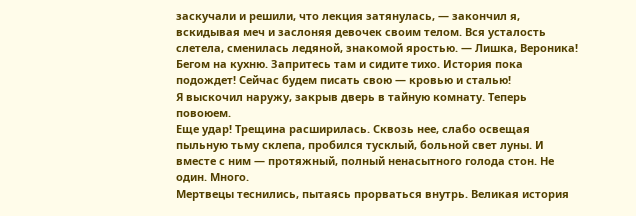заскучали и решили, что лекция затянулась, — закончил я, вскидывая меч и заслоняя девочек своим телом. Вся усталость слетела, сменилась ледяной, знакомой яростью. — Лишка, Вероника! Бегом на кухню. Запритесь там и сидите тихо. История пока подождет! Сейчас будем писать свою — кровью и сталью!
Я выскочил наружу, закрыв дверь в тайную комнату. Теперь повоюем.
Еще удар! Трещина расширилась. Сквозь нее, слабо освещая пыльную тьму склепа, пробился тусклый, больной свет луны. И вместе с ним — протяжный, полный ненасытного голода стон. Не один. Много.
Мертвецы теснились, пытаясь прорваться внутрь. Великая история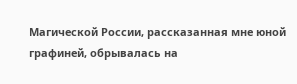Магической России, рассказанная мне юной графиней, обрывалась на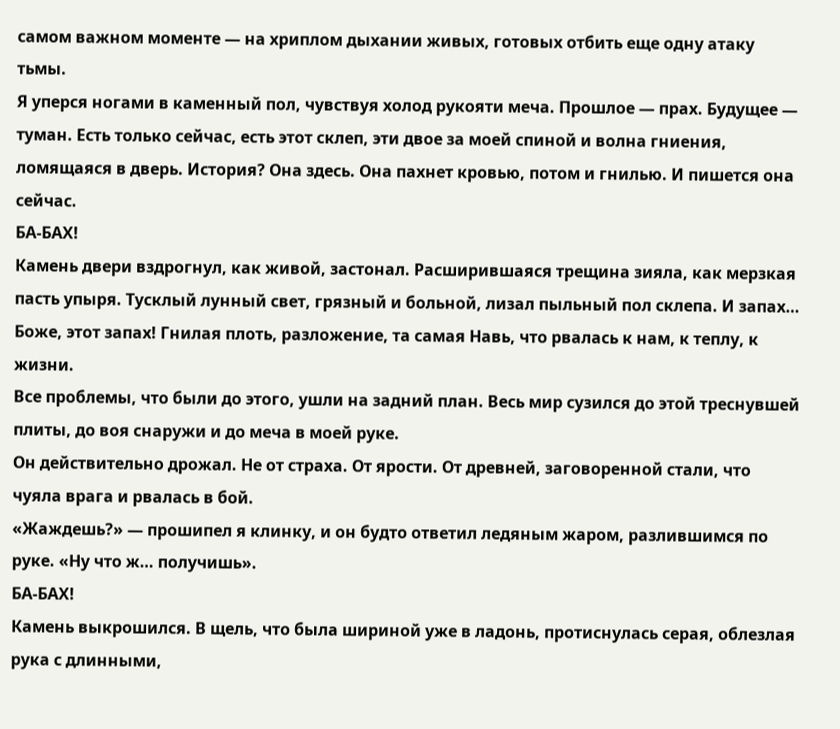самом важном моменте — на хриплом дыхании живых, готовых отбить еще одну атаку тьмы.
Я уперся ногами в каменный пол, чувствуя холод рукояти меча. Прошлое — прах. Будущее — туман. Есть только сейчас, есть этот склеп, эти двое за моей спиной и волна гниения, ломящаяся в дверь. История? Она здесь. Она пахнет кровью, потом и гнилью. И пишется она сейчас.
БА-БАХ!
Камень двери вздрогнул, как живой, застонал. Расширившаяся трещина зияла, как мерзкая пасть упыря. Тусклый лунный свет, грязный и больной, лизал пыльный пол склепа. И запах… Боже, этот запах! Гнилая плоть, разложение, та самая Навь, что рвалась к нам, к теплу, к жизни.
Все проблемы, что были до этого, ушли на задний план. Весь мир сузился до этой треснувшей плиты, до воя снаружи и до меча в моей руке.
Он действительно дрожал. Не от страха. От ярости. От древней, заговоренной стали, что чуяла врага и рвалась в бой.
«Жаждешь?» — прошипел я клинку, и он будто ответил ледяным жаром, разлившимся по руке. «Ну что ж… получишь».
БА-БАХ!
Камень выкрошился. В щель, что была шириной уже в ладонь, протиснулась серая, облезлая рука с длинными,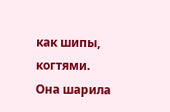как шипы, когтями. Она шарила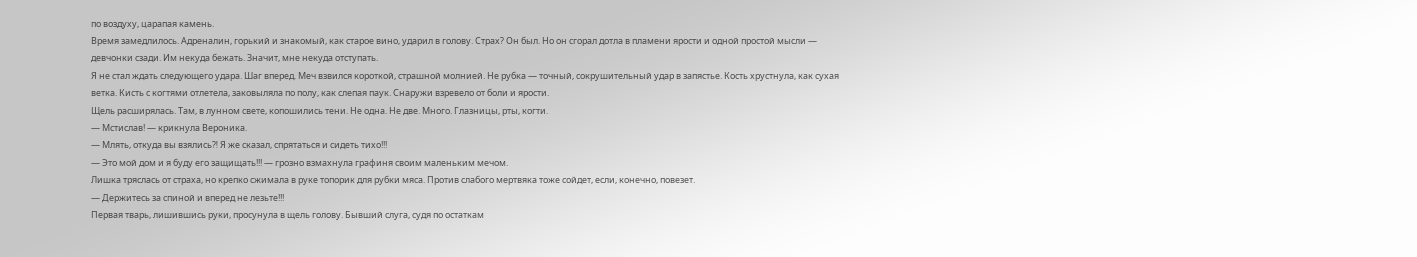по воздуху, царапая камень.
Время замедлилось. Адреналин, горький и знакомый, как старое вино, ударил в голову. Страх? Он был. Но он сгорал дотла в пламени ярости и одной простой мысли — девчонки сзади. Им некуда бежать. Значит, мне некуда отступать.
Я не стал ждать следующего удара. Шаг вперед. Меч взвился короткой, страшной молнией. Не рубка — точный, сокрушительный удар в запястье. Кость хрустнула, как сухая ветка. Кисть с когтями отлетела, заковыляла по полу, как слепая паук. Снаружи взревело от боли и ярости.
Щель расширялась. Там, в лунном свете, копошились тени. Не одна. Не две. Много. Глазницы, рты, когти.
— Мстислав! — крикнула Вероника.
— Млять, откуда вы взялись⁈ Я же сказал, спрятаться и сидеть тихо!!!
— Это мой дом и я буду его защищать!!! — грозно взмахнула графиня своим маленьким мечом.
Лишка тряслась от страха, но крепко сжимала в руке топорик для рубки мяса. Против слабого мертвяка тоже сойдет, если, конечно, повезет.
— Держитесь за спиной и вперед не лезьте!!!
Первая тварь, лишившись руки, просунула в щель голову. Бывший слуга, судя по остаткам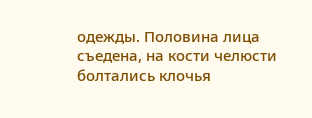одежды. Половина лица съедена, на кости челюсти болтались клочья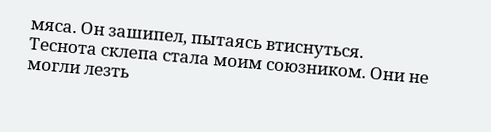мяса. Он зашипел, пытаясь втиснуться.
Теснота склепа стала моим союзником. Они не могли лезть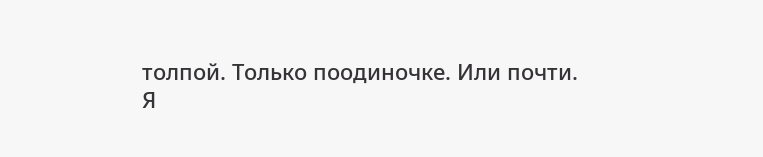толпой. Только поодиночке. Или почти.
Я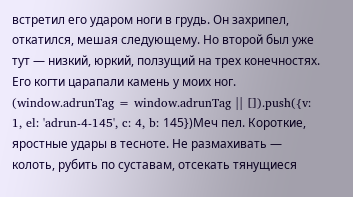встретил его ударом ноги в грудь. Он захрипел, откатился, мешая следующему. Но второй был уже тут — низкий, юркий, ползущий на трех конечностях. Его когти царапали камень у моих ног.
(window.adrunTag = window.adrunTag || []).push({v: 1, el: 'adrun-4-145', c: 4, b: 145})Меч пел. Короткие, яростные удары в тесноте. Не размахивать — колоть, рубить по суставам, отсекать тянущиеся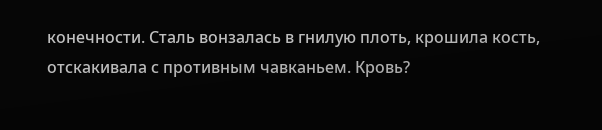конечности. Сталь вонзалась в гнилую плоть, крошила кость, отскакивала с противным чавканьем. Кровь?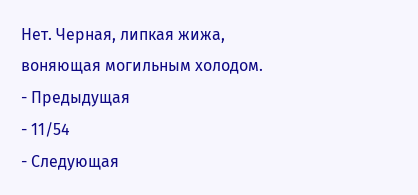Нет. Черная, липкая жижа, воняющая могильным холодом.
- Предыдущая
- 11/54
- Следующая